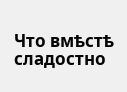Что вмѣстѣ сладостно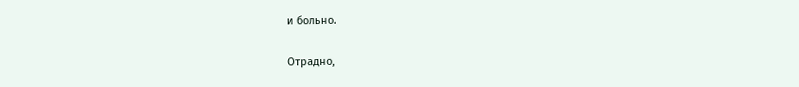и больно.

Отрадно,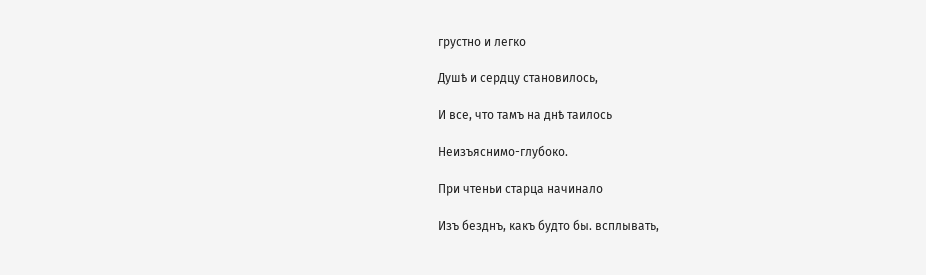грустно и легко

Душѣ и сердцу становилось,

И все, что тамъ на днѣ таилось

Неизъяснимо-глубоко.

При чтеньи старца начинало

Изъ безднъ, какъ будто бы. всплывать,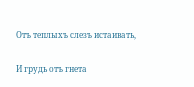Отъ теплыхъ слезъ истаивать,

И грудь отъ гнета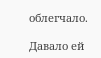облегчало.

Давало ей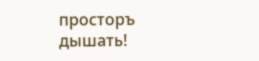просторъ дышать!